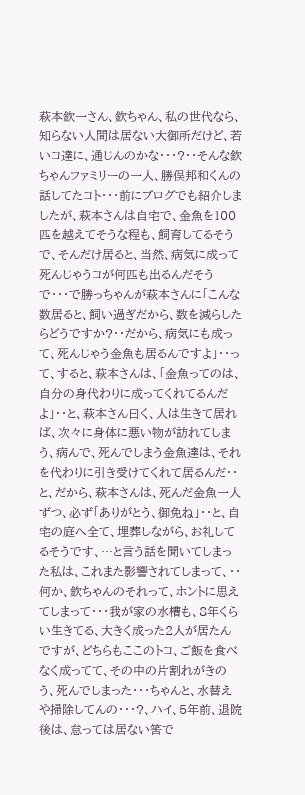萩本欽一さん、欽ちゃん、私の世代なら、知らない人間は居ない大御所だけど、若いコ達に、通じんのかな・・・?・・そんな欽ちゃんファミリーの一人、勝俣邦和くんの話してたコト・・・前にブログでも紹介しましたが、萩本さんは自宅で、金魚を100匹を越えてそうな程も、飼育してるそうで、そんだけ居ると、当然、病気に成って死んじゃうコが何匹も出るんだそうで・・・で勝っちゃんが萩本さんに「こんな数居ると、飼い過ぎだから、数を減らしたらどうですか?・・だから、病気にも成って、死んじゃう金魚も居るんですよ」・・って、すると、萩本さんは、「金魚ってのは、自分の身代わりに成ってくれてるんだよ」・・と、萩本さん曰く、人は生きて居れば、次々に身体に悪い物が訪れてしまう、病んで、死んでしまう金魚達は、それを代わりに引き受けてくれて居るんだ・・と、だから、萩本さんは、死んだ金魚一人ずつ、必ず「ありがとう、御免ね」・・と、自宅の庭へ全て、埋葬しながら、お礼してるそうです、…と言う話を聞いてしまった私は、これまた影響されてしまって、・・何か、欽ちゃんのそれって、ホントに思えてしまって・・・我が家の水槽も、8年くらい生きてる、大きく成った2人が居たんですが、どちらもここのトコ、ご飯を食べなく成ってて、その中の片割れがきのう、死んでしまった・・・ちゃんと、水替えや掃除してんの・・・?、ハイ、5年前、退院後は、怠っては居ない筈で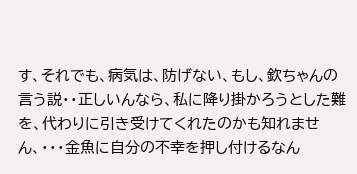す、それでも、病気は、防げない、もし、欽ちゃんの言う説・・正しいんなら、私に降り掛かろうとした難を、代わりに引き受けてくれたのかも知れません、・・・金魚に自分の不幸を押し付けるなん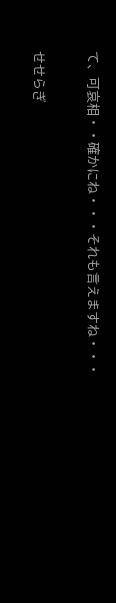て、可哀相・・確かにね・・・それも言えますね・・・

せせらぎ